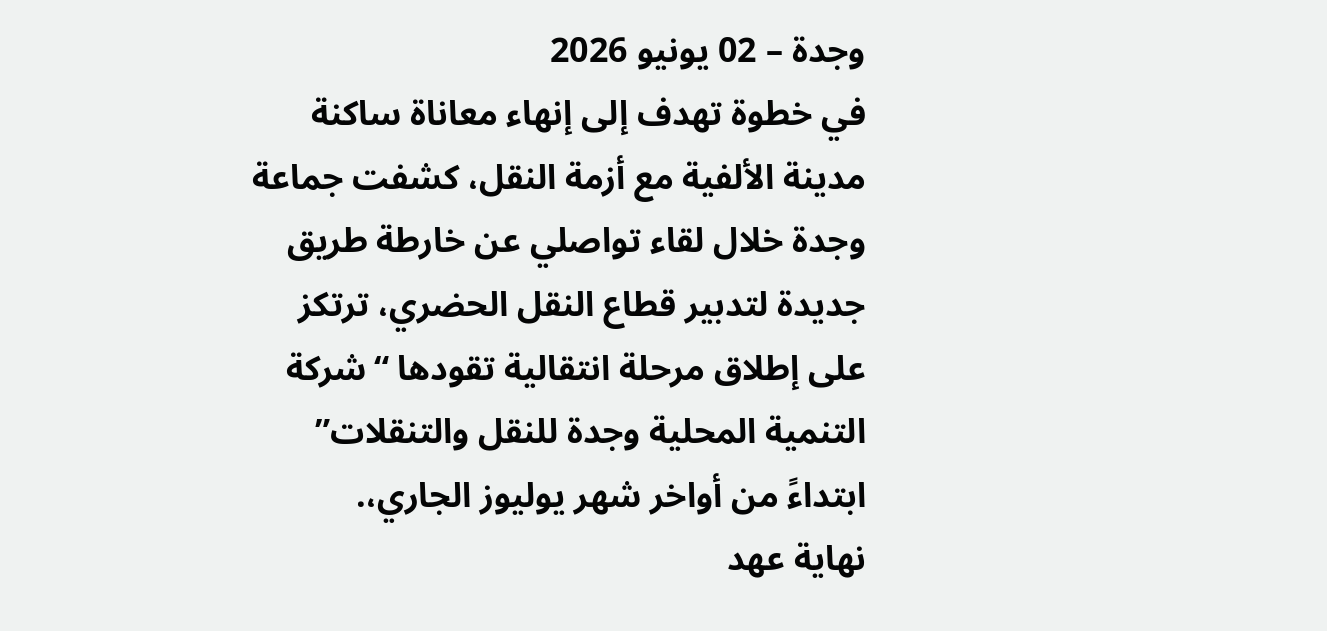وجدة – 02 يونيو 2026
في خطوة تهدف إلى إنهاء معاناة ساكنة مدينة الألفية مع أزمة النقل، كشفت جماعة وجدة خلال لقاء تواصلي عن خارطة طريق جديدة لتدبير قطاع النقل الحضري، ترتكز على إطلاق مرحلة انتقالية تقودها “شركة التنمية المحلية وجدة للنقل والتنقلات” ابتداءً من أواخر شهر يوليوز الجاري،.
نهاية عهد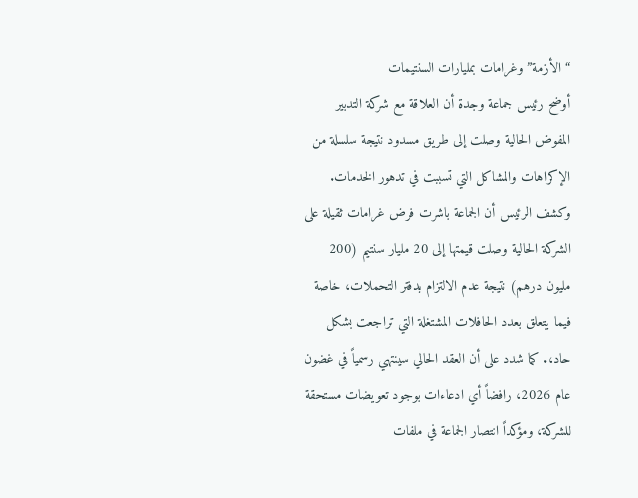“الأزمة” وغرامات بمليارات السنتيمات
أوضح رئيس جماعة وجدة أن العلاقة مع شركة التدبير المفوض الحالية وصلت إلى طريق مسدود نتيجة سلسلة من الإكراهات والمشاكل التي تسببت في تدهور الخدمات. وكشف الرئيس أن الجماعة باشرت فرض غرامات ثقيلة على الشركة الحالية وصلت قيمتها إلى 20 مليار سنتيم (200 مليون درهم) نتيجة عدم الالتزام بدفتر التحملات، خاصة فيما يتعلق بعدد الحافلات المشتغلة التي تراجعت بشكل حاد،. كما شدد على أن العقد الحالي سينتهي رسمياً في غضون عام 2026، رافضاً أي ادعاءات بوجود تعويضات مستحقة للشركة، ومؤكداً انتصار الجماعة في ملفات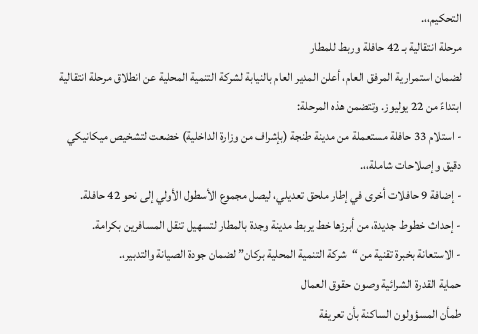التحكيم،،.
مرحلة انتقالية بـ 42 حافلة وربط للمطار
لضمان استمرارية المرفق العام، أعلن المدير العام بالنيابة لشركة التنمية المحلية عن انطلاق مرحلة انتقالية ابتداءً من 22 يوليوز. وتتضمن هذه المرحلة:
- استلام 33 حافلة مستعملة من مدينة طنجة (بإشراف من وزارة الداخلية) خضعت لتشخيص ميكانيكي دقيق وإصلاحات شاملة،،.
- إضافة 9 حافلات أخرى في إطار ملحق تعديلي، ليصل مجموع الأسطول الأولي إلى نحو 42 حافلة.
- إحداث خطوط جديدة، من أبرزها خط يربط مدينة وجدة بالمطار لتسهيل تنقل المسافرين بكرامة.
- الاستعانة بخبرة تقنية من “شركة التنمية المحلية بركان” لضمان جودة الصيانة والتدبير،.
حماية القدرة الشرائية وصون حقوق العمال
طمأن المسؤولون الساكنة بأن تعريفة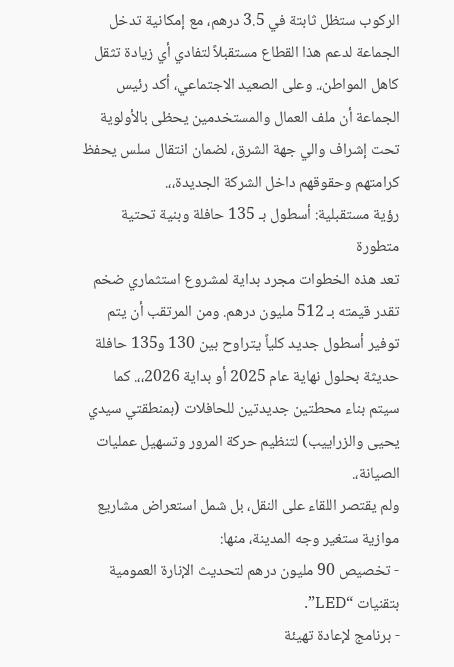الركوب ستظل ثابتة في 3.5 درهم، مع إمكانية تدخل الجماعة لدعم هذا القطاع مستقبلاً لتفادي أي زيادة تثقل كاهل المواطن،. وعلى الصعيد الاجتماعي، أكد رئيس الجماعة أن ملف العمال والمستخدمين يحظى بالأولوية تحت إشراف والي جهة الشرق، لضمان انتقال سلس يحفظ كرامتهم وحقوقهم داخل الشركة الجديدة،،.
رؤية مستقبلية: أسطول بـ 135 حافلة وبنية تحتية متطورة
تعد هذه الخطوات مجرد بداية لمشروع استثماري ضخم تقدر قيمته بـ 512 مليون درهم. ومن المرتقب أن يتم توفير أسطول جديد كلياً يتراوح بين 130 و135 حافلة حديثة بحلول نهاية عام 2025 أو بداية 2026،،. كما سيتم بناء محطتين جديدتين للحافلات (بمنطقتي سيدي يحيى والزراييب) لتنظيم حركة المرور وتسهيل عمليات الصيانة،.
ولم يقتصر اللقاء على النقل، بل شمل استعراض مشاريع موازية ستغير وجه المدينة، منها:
- تخصيص 90 مليون درهم لتحديث الإنارة العمومية بتقنيات “LED”.
- برنامج لإعادة تهيئة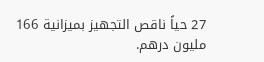27 حياً ناقص التجهيز بميزانية 166 مليون درهم.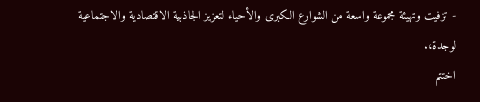- تزفيت وتهيئة مجموعة واسعة من الشوارع الكبرى والأحياء لتعزيز الجاذبية الاقتصادية والاجتماعية لوجدة،.
اختتم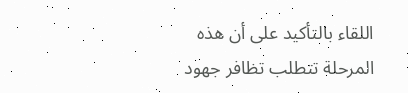اللقاء بالتأكيد على أن هذه المرحلة تتطلب تظافر جهود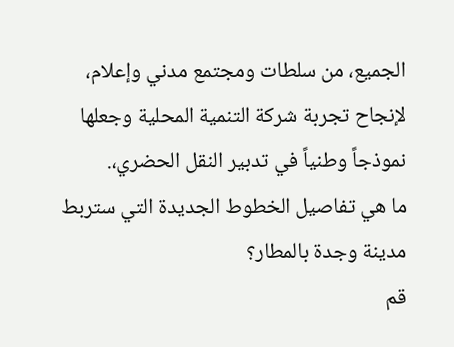الجميع، من سلطات ومجتمع مدني وإعلام، لإنجاح تجربة شركة التنمية المحلية وجعلها نموذجاً وطنياً في تدبير النقل الحضري،.
ما هي تفاصيل الخطوط الجديدة التي ستربط مدينة وجدة بالمطار؟
قم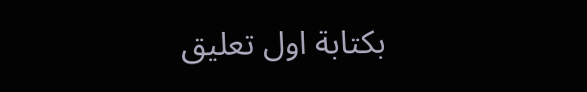بكتابة اول تعليق